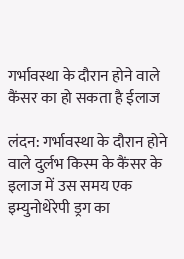गर्भावस्था के दौरान होने वाले कैंसर का हो सकता है ईलाज

लंदन: गर्भावस्था के दौरान होने वाले दुर्लभ किस्म के कैंसर के इलाज में उस समय एक इम्युनोथेरेपी ड्रग का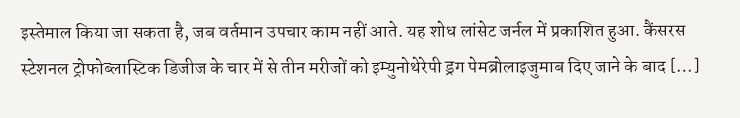इस्तेमाल किया जा सकता है, जब वर्तमान उपचार काम नहीं आते. यह शोध लांसेट जर्नल में प्रकाशित हुआ. कैंसरस स्टेशनल ट्रोफोब्लास्टिक डिजीज के चार में से तीन मरीजों को इम्युनोथेरेपी ड्रग पेमब्रोलाइजुमाब दिए जाने के बाद […]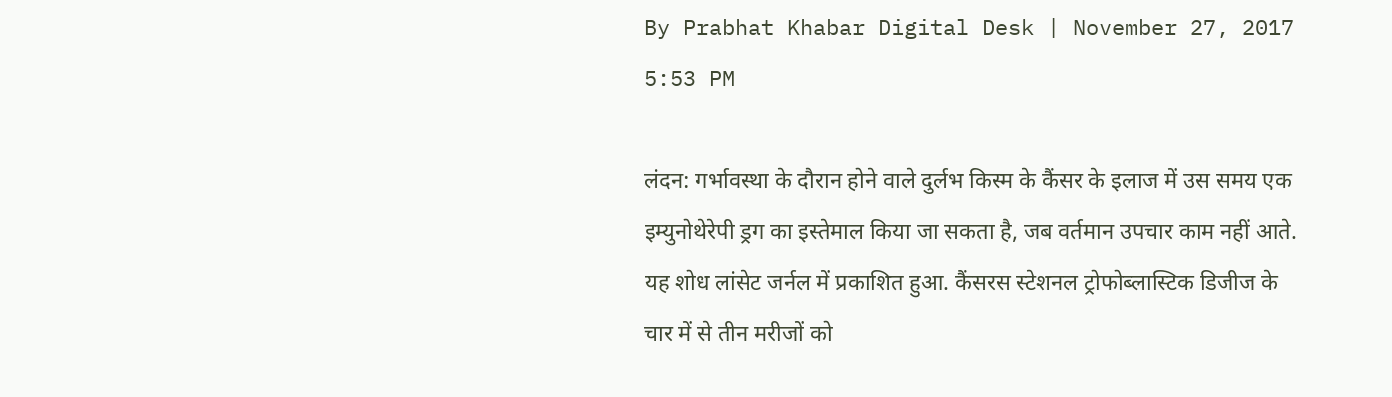By Prabhat Khabar Digital Desk | November 27, 2017 5:53 PM

लंदन: गर्भावस्था के दौरान होने वाले दुर्लभ किस्म के कैंसर के इलाज में उस समय एक इम्युनोथेरेपी ड्रग का इस्तेमाल किया जा सकता है, जब वर्तमान उपचार काम नहीं आते. यह शोध लांसेट जर्नल में प्रकाशित हुआ. कैंसरस स्टेशनल ट्रोफोब्लास्टिक डिजीज के चार में से तीन मरीजों को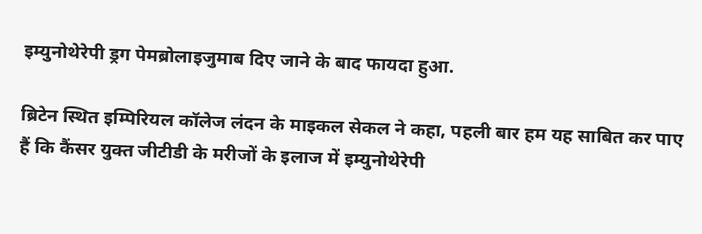इम्युनोथेरेपी ड्रग पेमब्रोलाइजुमाब दिए जाने के बाद फायदा हुआ.

ब्रिटेन स्थित इम्पिरियल कॉलेज लंदन के माइकल सेकल ने कहा, पहली बार हम यह साबित कर पाए हैं कि कैंसर युक्त जीटीडी के मरीजों के इलाज में इम्युनोथेरेपी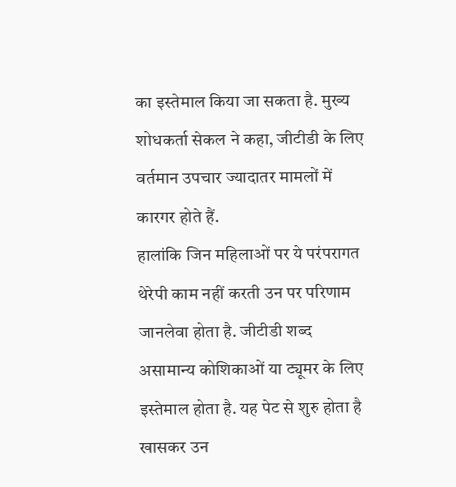का इस्तेमाल किया जा सकता है. मुख्य शोधकर्ता सेकल ने कहा, जीटीडी के लिए वर्तमान उपचार ज्यादातर मामलों में कारगर होते हैं.
हालांकि जिन महिलाओं पर ये परंपरागत थेरेपी काम नहीं करती उन पर परिणाम जानलेवा होता है. जीटीडी शब्द असामान्य कोशिकाओं या ट्यूमर के लिए इस्तेमाल होता है. यह पेट से शुरु होता है खासकर उन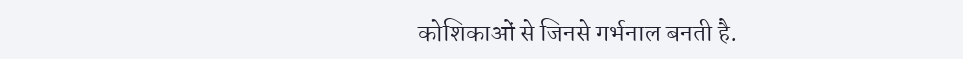कोशिकाओं से जिनसे गर्भनाल बनती है.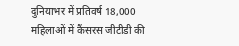दुनियाभर में प्रतिवर्ष 18,000 महिलाओं में कैंसरस जीटीडी की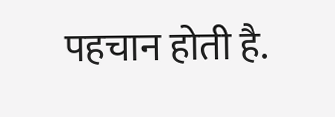पहचान होती है.